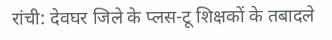रांची: देवघर जिले के प्लस-टू शिक्षकों के तबादले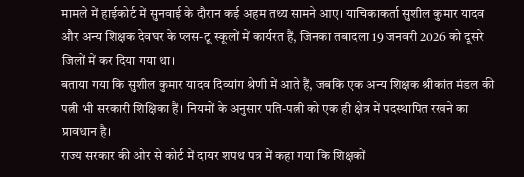मामले में हाईकोर्ट में सुनवाई के दौरान कई अहम तथ्य सामने आए। याचिकाकर्ता सुशील कुमार यादव और अन्य शिक्षक देवघर के प्लस-टू स्कूलों में कार्यरत हैं, जिनका तबादला 19 जनवरी 2026 को दूसरे जिलों में कर दिया गया था।
बताया गया कि सुशील कुमार यादव दिव्यांग श्रेणी में आते हैं, जबकि एक अन्य शिक्षक श्रीकांत मंडल की पत्नी भी सरकारी शिक्षिका हैं। नियमों के अनुसार पति-पत्नी को एक ही क्षेत्र में पदस्थापित रखने का प्रावधान है।
राज्य सरकार की ओर से कोर्ट में दायर शपथ पत्र में कहा गया कि शिक्षकों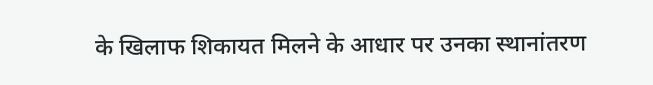के खिलाफ शिकायत मिलने के आधार पर उनका स्थानांतरण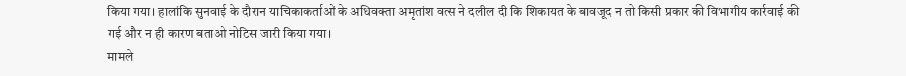किया गया। हालांकि सुनवाई के दौरान याचिकाकर्ताओं के अधिवक्ता अमृतांश वत्स ने दलील दी कि शिकायत के बावजूद न तो किसी प्रकार की विभागीय कार्रवाई की गई और न ही कारण बताओ नोटिस जारी किया गया।
मामले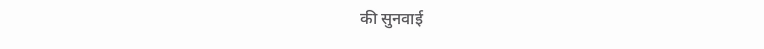की सुनवाई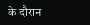के दौरान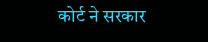कोर्ट ने सरकार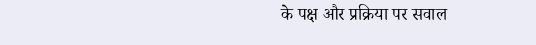के पक्ष और प्रक्रिया पर सवाल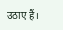उठाए हैं।